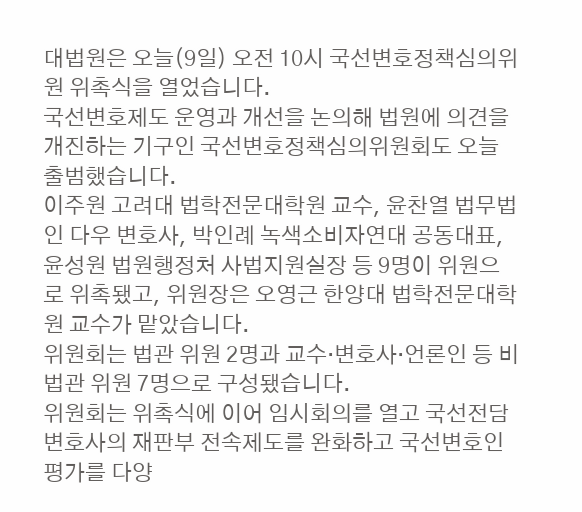대법원은 오늘(9일) 오전 10시 국선변호정책심의위원 위촉식을 열었습니다.
국선변호제도 운영과 개선을 논의해 법원에 의견을 개진하는 기구인 국선변호정책심의위원회도 오늘 출범했습니다.
이주원 고려대 법학전문대학원 교수, 윤찬열 법무법인 다우 변호사, 박인례 녹색소비자연대 공동대표, 윤성원 법원행정처 사법지원실장 등 9명이 위원으로 위촉됐고, 위원장은 오영근 한양대 법학전문대학원 교수가 맡았습니다.
위원회는 법관 위원 2명과 교수·변호사·언론인 등 비법관 위원 7명으로 구성됐습니다.
위원회는 위촉식에 이어 임시회의를 열고 국선전담 변호사의 재판부 전속제도를 완화하고 국선변호인 평가를 다양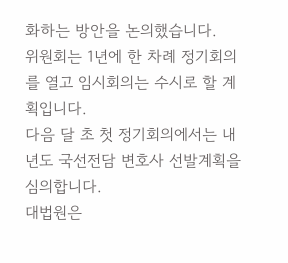화하는 방안을 논의했습니다.
위원회는 1년에 한 차례 정기회의를 열고 임시회의는 수시로 할 계획입니다.
다음 달 초 첫 정기회의에서는 내년도 국선전담 변호사 선발계획을 심의합니다.
대법원은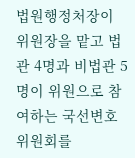법원행정처장이 위원장을 맡고 법관 4명과 비법관 5명이 위원으로 참여하는 국선변호위원회를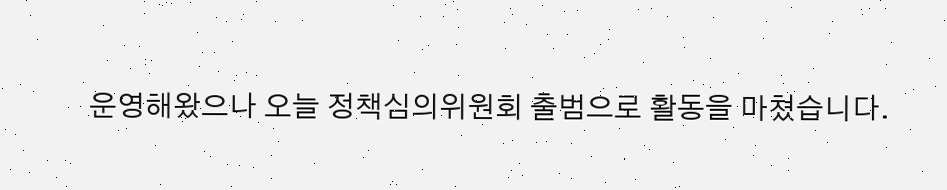운영해왔으나 오늘 정책심의위원회 출범으로 활동을 마쳤습니다.